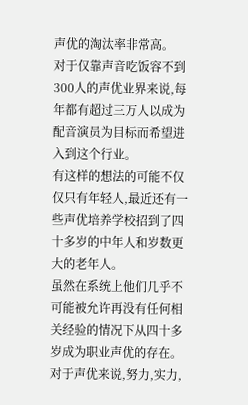声优的淘汰率非常高。
对于仅靠声音吃饭容不到300人的声优业界来说,每年都有超过三万人以成为配音演员为目标而希望进入到这个行业。
有这样的想法的可能不仅仅只有年轻人,最近还有一些声优培养学校招到了四十多岁的中年人和岁数更大的老年人。
虽然在系统上他们几乎不可能被允许再没有任何相关经验的情况下从四十多岁成为职业声优的存在。
对于声优来说,努力,实力,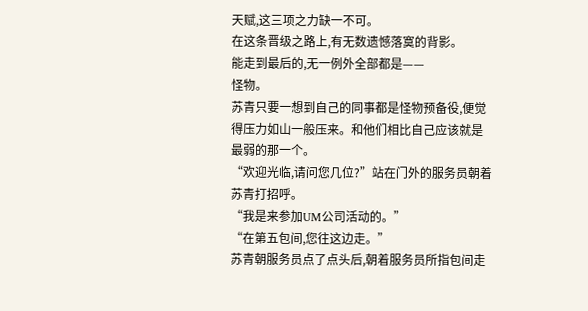天赋,这三项之力缺一不可。
在这条晋级之路上,有无数遗憾落寞的背影。
能走到最后的,无一例外全部都是——
怪物。
苏青只要一想到自己的同事都是怪物预备役,便觉得压力如山一般压来。和他们相比自己应该就是最弱的那一个。
“欢迎光临,请问您几位?”站在门外的服务员朝着苏青打招呼。
“我是来参加UM公司活动的。”
“在第五包间,您往这边走。”
苏青朝服务员点了点头后,朝着服务员所指包间走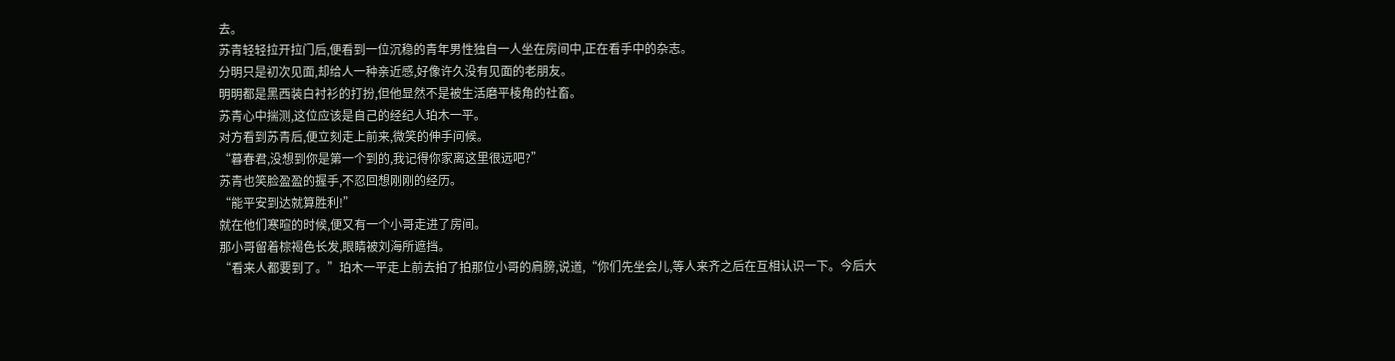去。
苏青轻轻拉开拉门后,便看到一位沉稳的青年男性独自一人坐在房间中,正在看手中的杂志。
分明只是初次见面,却给人一种亲近感,好像许久没有见面的老朋友。
明明都是黑西装白衬衫的打扮,但他显然不是被生活磨平棱角的社畜。
苏青心中揣测,这位应该是自己的经纪人珀木一平。
对方看到苏青后,便立刻走上前来,微笑的伸手问候。
“暮春君,没想到你是第一个到的,我记得你家离这里很远吧?”
苏青也笑脸盈盈的握手,不忍回想刚刚的经历。
“能平安到达就算胜利!”
就在他们寒暄的时候,便又有一个小哥走进了房间。
那小哥留着棕褐色长发,眼睛被刘海所遮挡。
“看来人都要到了。”珀木一平走上前去拍了拍那位小哥的肩膀,说道,“你们先坐会儿,等人来齐之后在互相认识一下。今后大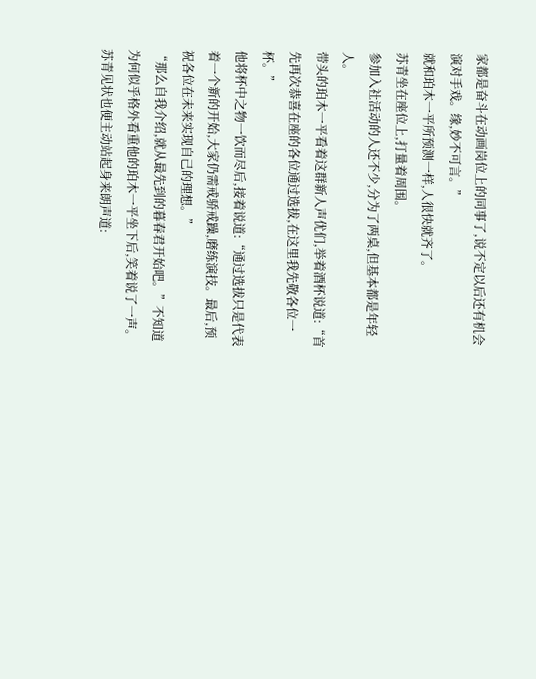家都是奋斗在动画岗位上的同事了,说不定以后还有机会演对手戏。缘,妙不可言。”
就和珀木一平所预测一样,人很快就齐了。
苏青坐在座位上,打量着周围。
参加入社活动的人还不少,分为了两桌,但基本都是年轻人。
带头的珀木一平看着这群新人声优们,举着酒杯说道:“首先再次恭喜在座的各位通过选拔,在这里我先敬各位一杯。”
他将杯中之物一饮而尽后,接着说道:“通过选拔只是代表着一个新的开始,大家仍需戒骄戒躁,磨练演技。最后,预祝各位在未来实现自己的理想。”
“那么自我介绍,就从最先到的暮春君开始吧。”不知道为何似乎格外看重他的珀木一平坐下后,笑着说了一声。
苏青见状也便主动站起身来朗声道: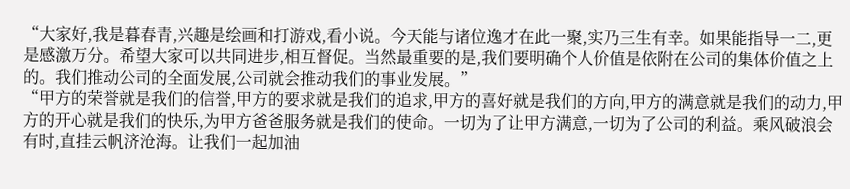“大家好,我是暮春青,兴趣是绘画和打游戏,看小说。今天能与诸位逸才在此一聚,实乃三生有幸。如果能指导一二,更是感激万分。希望大家可以共同进步,相互督促。当然最重要的是,我们要明确个人价值是依附在公司的集体价值之上的。我们推动公司的全面发展,公司就会推动我们的事业发展。”
“甲方的荣誉就是我们的信誉,甲方的要求就是我们的追求,甲方的喜好就是我们的方向,甲方的满意就是我们的动力,甲方的开心就是我们的快乐,为甲方爸爸服务就是我们的使命。一切为了让甲方满意,一切为了公司的利益。乘风破浪会有时,直挂云帆济沧海。让我们一起加油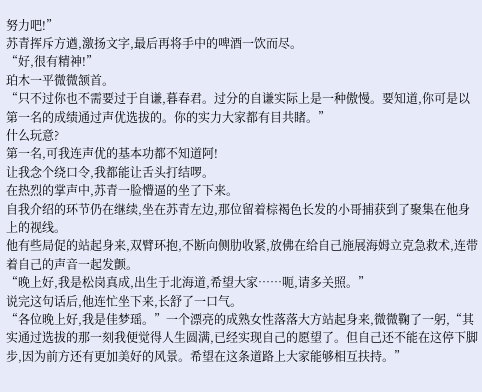努力吧!”
苏青挥斥方遒,激扬文字,最后再将手中的啤酒一饮而尽。
“好,很有精神!”
珀木一平微微颔首。
“只不过你也不需要过于自谦,暮春君。过分的自谦实际上是一种傲慢。要知道,你可是以第一名的成绩通过声优选拔的。你的实力大家都有目共睹。”
什么玩意?
第一名,可我连声优的基本功都不知道阿!
让我念个绕口令,我都能让舌头打结啰。
在热烈的掌声中,苏青一脸懵逼的坐了下来。
自我介绍的环节仍在继续,坐在苏青左边,那位留着棕褐色长发的小哥捕获到了聚集在他身上的视线。
他有些局促的站起身来,双臂环抱,不断向侧肋收紧,放佛在给自己施展海姆立克急救术,连带着自己的声音一起发颤。
“晚上好,我是松岗真成,出生于北海道,希望大家……呃,请多关照。”
说完这句话后,他连忙坐下来,长舒了一口气。
“各位晚上好,我是佳梦瑶。”一个漂亮的成熟女性落落大方站起身来,微微鞠了一躬,“其实通过选拔的那一刻我便觉得人生圆满,已经实现自己的愿望了。但自己还不能在这停下脚步,因为前方还有更加美好的风景。希望在这条道路上大家能够相互扶持。”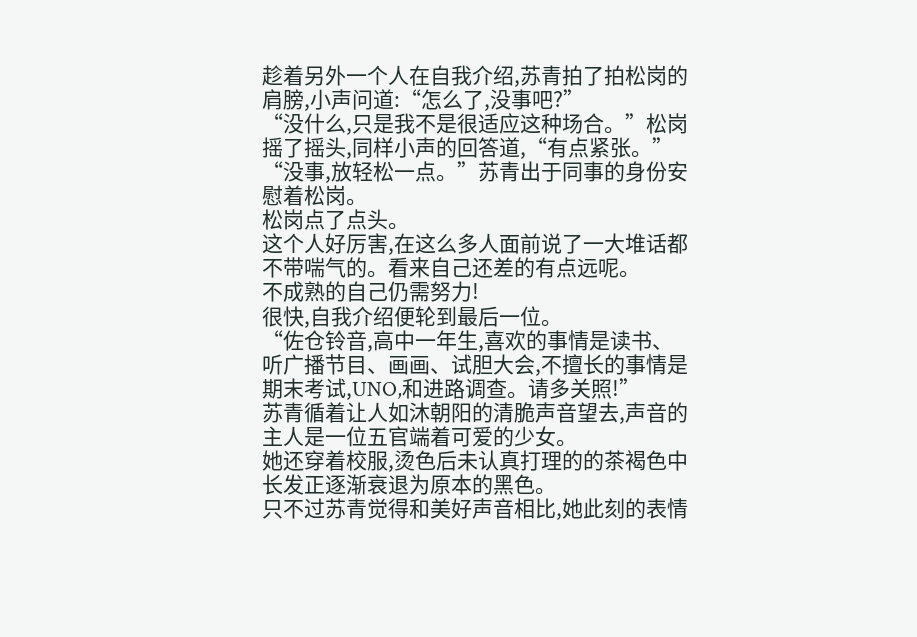趁着另外一个人在自我介绍,苏青拍了拍松岗的肩膀,小声问道:“怎么了,没事吧?”
“没什么,只是我不是很适应这种场合。”松岗摇了摇头,同样小声的回答道,“有点紧张。”
“没事,放轻松一点。”苏青出于同事的身份安慰着松岗。
松岗点了点头。
这个人好厉害,在这么多人面前说了一大堆话都不带喘气的。看来自己还差的有点远呢。
不成熟的自己仍需努力!
很快,自我介绍便轮到最后一位。
“佐仓铃音,高中一年生,喜欢的事情是读书、听广播节目、画画、试胆大会,不擅长的事情是期末考试,UNO,和进路调查。请多关照!”
苏青循着让人如沐朝阳的清脆声音望去,声音的主人是一位五官端着可爱的少女。
她还穿着校服,烫色后未认真打理的的茶褐色中长发正逐渐衰退为原本的黑色。
只不过苏青觉得和美好声音相比,她此刻的表情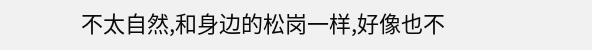不太自然,和身边的松岗一样,好像也不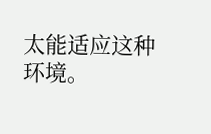太能适应这种环境。